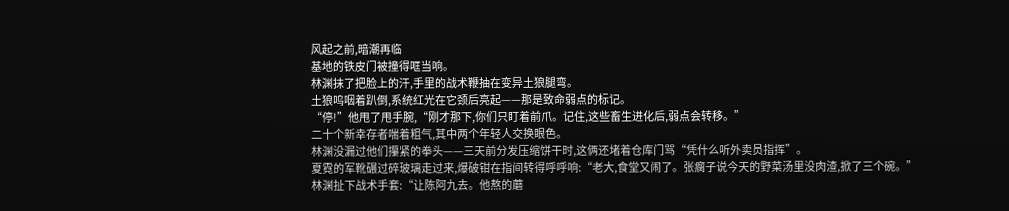风起之前,暗潮再临
基地的铁皮门被撞得哐当响。
林渊抹了把脸上的汗,手里的战术鞭抽在变异土狼腿弯。
土狼呜咽着趴倒,系统红光在它颈后亮起——那是致命弱点的标记。
“停!”他甩了甩手腕,“刚才那下,你们只盯着前爪。记住,这些畜生进化后,弱点会转移。”
二十个新幸存者喘着粗气,其中两个年轻人交换眼色。
林渊没漏过他们攥紧的拳头——三天前分发压缩饼干时,这俩还堵着仓库门骂“凭什么听外卖员指挥”。
夏霓的军靴碾过碎玻璃走过来,爆破钳在指间转得呼呼响:“老大,食堂又闹了。张瘸子说今天的野菜汤里没肉渣,掀了三个碗。”
林渊扯下战术手套:“让陈阿九去。他熬的蘑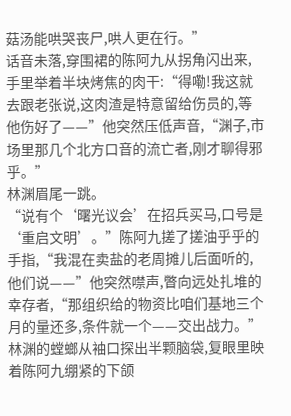菇汤能哄哭丧尸,哄人更在行。”
话音未落,穿围裙的陈阿九从拐角闪出来,手里举着半块烤焦的肉干:“得嘞!我这就去跟老张说,这肉渣是特意留给伤员的,等他伤好了——”他突然压低声音,“渊子,市场里那几个北方口音的流亡者,刚才聊得邪乎。”
林渊眉尾一跳。
“说有个‘曙光议会’在招兵买马,口号是‘重启文明’。”陈阿九搓了搓油乎乎的手指,“我混在卖盐的老周摊儿后面听的,他们说——”他突然噤声,瞥向远处扎堆的幸存者,“那组织给的物资比咱们基地三个月的量还多,条件就一个——交出战力。”
林渊的螳螂从袖口探出半颗脑袋,复眼里映着陈阿九绷紧的下颌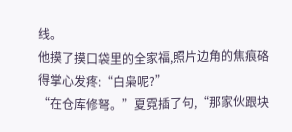线。
他摸了摸口袋里的全家福,照片边角的焦痕硌得掌心发疼:“白枭呢?”
“在仓库修弩。”夏霓插了句,“那家伙跟块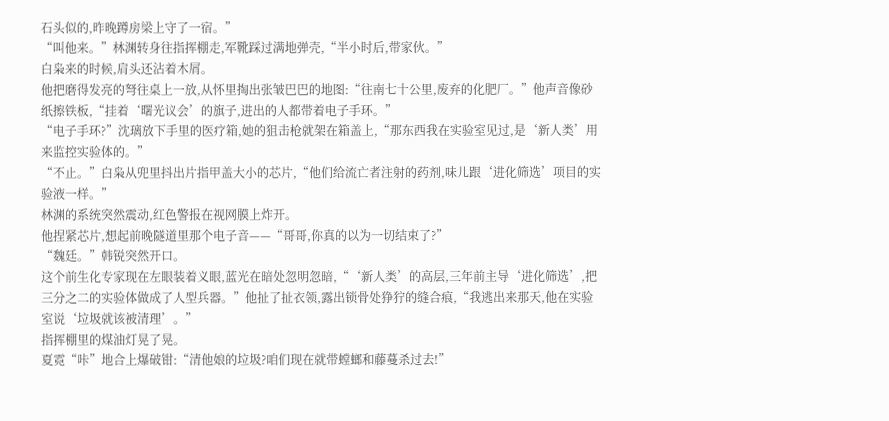石头似的,昨晚蹲房梁上守了一宿。”
“叫他来。”林渊转身往指挥棚走,军靴踩过满地弹壳,“半小时后,带家伙。”
白枭来的时候,肩头还沾着木屑。
他把磨得发亮的弩往桌上一放,从怀里掏出张皱巴巴的地图:“往南七十公里,废弃的化肥厂。”他声音像砂纸擦铁板,“挂着‘曙光议会’的旗子,进出的人都带着电子手环。”
“电子手环?”沈璃放下手里的医疗箱,她的狙击枪就架在箱盖上,“那东西我在实验室见过,是‘新人类’用来监控实验体的。”
“不止。”白枭从兜里抖出片指甲盖大小的芯片,“他们给流亡者注射的药剂,味儿跟‘进化筛选’项目的实验液一样。”
林渊的系统突然震动,红色警报在视网膜上炸开。
他捏紧芯片,想起前晚隧道里那个电子音——“哥哥,你真的以为一切结束了?”
“魏廷。”韩锐突然开口。
这个前生化专家现在左眼装着义眼,蓝光在暗处忽明忽暗,“‘新人类’的高层,三年前主导‘进化筛选’,把三分之二的实验体做成了人型兵器。”他扯了扯衣领,露出锁骨处狰狞的缝合痕,“我逃出来那天,他在实验室说‘垃圾就该被清理’。”
指挥棚里的煤油灯晃了晃。
夏霓“咔”地合上爆破钳:“清他娘的垃圾?咱们现在就带螳螂和藤蔓杀过去!”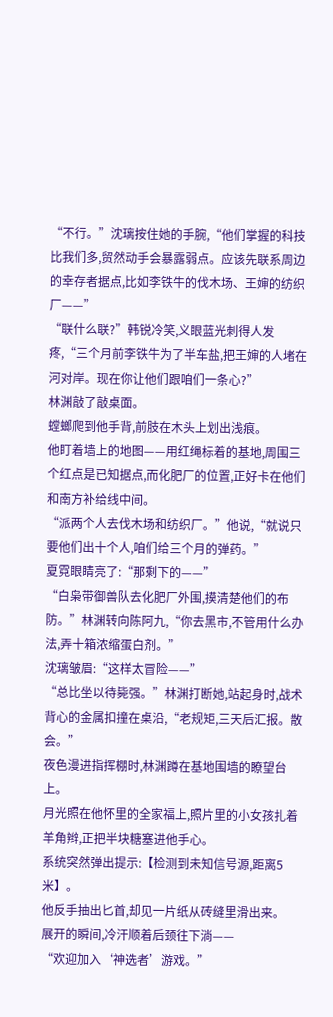“不行。”沈璃按住她的手腕,“他们掌握的科技比我们多,贸然动手会暴露弱点。应该先联系周边的幸存者据点,比如李铁牛的伐木场、王婶的纺织厂——”
“联什么联?”韩锐冷笑,义眼蓝光刺得人发疼,“三个月前李铁牛为了半车盐,把王婶的人堵在河对岸。现在你让他们跟咱们一条心?”
林渊敲了敲桌面。
螳螂爬到他手背,前肢在木头上划出浅痕。
他盯着墙上的地图——用红绳标着的基地,周围三个红点是已知据点,而化肥厂的位置,正好卡在他们和南方补给线中间。
“派两个人去伐木场和纺织厂。”他说,“就说只要他们出十个人,咱们给三个月的弹药。”
夏霓眼睛亮了:“那剩下的——”
“白枭带御兽队去化肥厂外围,摸清楚他们的布防。”林渊转向陈阿九,“你去黑市,不管用什么办法,弄十箱浓缩蛋白剂。”
沈璃皱眉:“这样太冒险——”
“总比坐以待毙强。”林渊打断她,站起身时,战术背心的金属扣撞在桌沿,“老规矩,三天后汇报。散会。”
夜色漫进指挥棚时,林渊蹲在基地围墙的瞭望台上。
月光照在他怀里的全家福上,照片里的小女孩扎着羊角辫,正把半块糖塞进他手心。
系统突然弹出提示:【检测到未知信号源,距离5米】。
他反手抽出匕首,却见一片纸从砖缝里滑出来。
展开的瞬间,冷汗顺着后颈往下淌——
“欢迎加入‘神选者’游戏。”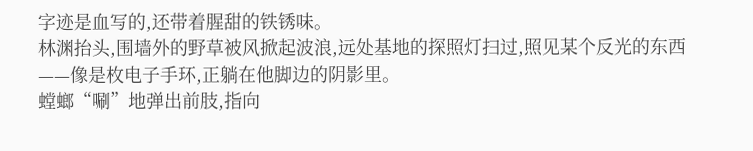字迹是血写的,还带着腥甜的铁锈味。
林渊抬头,围墙外的野草被风掀起波浪,远处基地的探照灯扫过,照见某个反光的东西——像是枚电子手环,正躺在他脚边的阴影里。
螳螂“唰”地弹出前肢,指向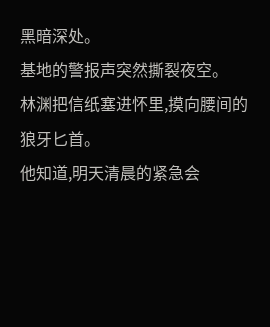黑暗深处。
基地的警报声突然撕裂夜空。
林渊把信纸塞进怀里,摸向腰间的狼牙匕首。
他知道,明天清晨的紧急会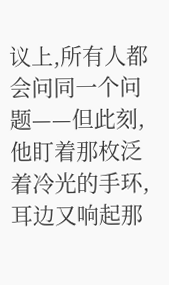议上,所有人都会问同一个问题——但此刻,他盯着那枚泛着冷光的手环,耳边又响起那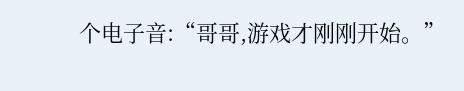个电子音:“哥哥,游戏才刚刚开始。”